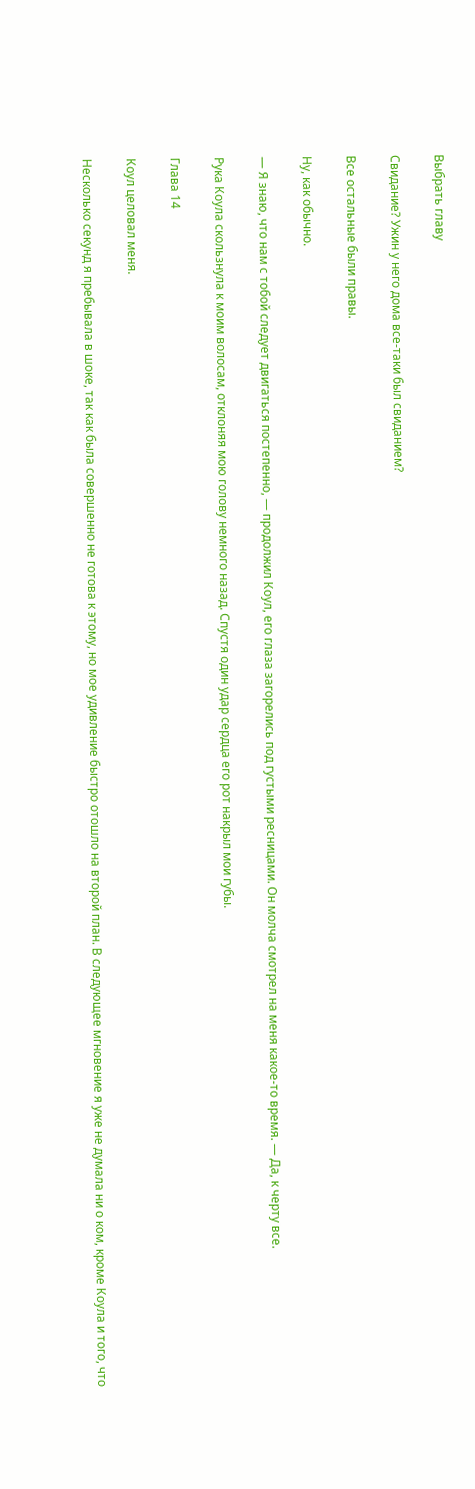Выбрать главу

Свидание? Ужин у него дома все-таки был свиданием?

Все остальные были правы.

Ну, как обычно.

— Я знаю, что нам с тобой следует двигаться постепенно, — продолжил Коул, его глаза загорелись под густыми ресницами. Он молча смотрел на меня какое-то время. — Да, к черту все.

Рука Коула скользнула к моим волосам, отклоняя мою голову немного назад. Спустя один удар сердца его рот накрыл мои губы.

Глава 14

Коул целовал меня.

Несколько секунд я пребывала в шоке, так как была совершенно не готова к этому, но мое удивление быстро отошло на второй план. В следующее мгновение я уже не думала ни о ком, кроме Коула и того, что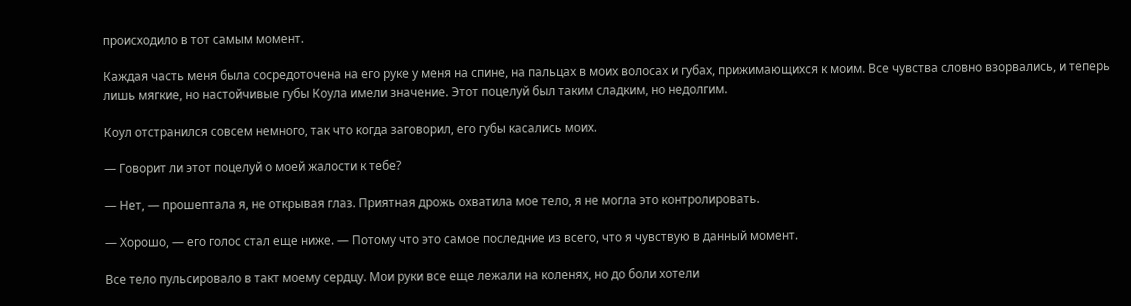происходило в тот самым момент.

Каждая часть меня была сосредоточена на его руке у меня на спине, на пальцах в моих волосах и губах, прижимающихся к моим. Все чувства словно взорвались, и теперь лишь мягкие, но настойчивые губы Коула имели значение. Этот поцелуй был таким сладким, но недолгим.

Коул отстранился совсем немного, так что когда заговорил, его губы касались моих.

— Говорит ли этот поцелуй о моей жалости к тебе?

— Нет, — прошептала я, не открывая глаз. Приятная дрожь охватила мое тело, я не могла это контролировать.

— Хорошо, — его голос стал еще ниже. — Потому что это самое последние из всего, что я чувствую в данный момент.

Все тело пульсировало в такт моему сердцу. Мои руки все еще лежали на коленях, но до боли хотели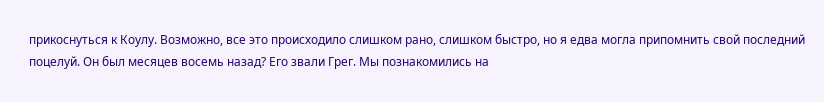прикоснуться к Коулу. Возможно, все это происходило слишком рано, слишком быстро, но я едва могла припомнить свой последний поцелуй. Он был месяцев восемь назад? Его звали Грег. Мы познакомились на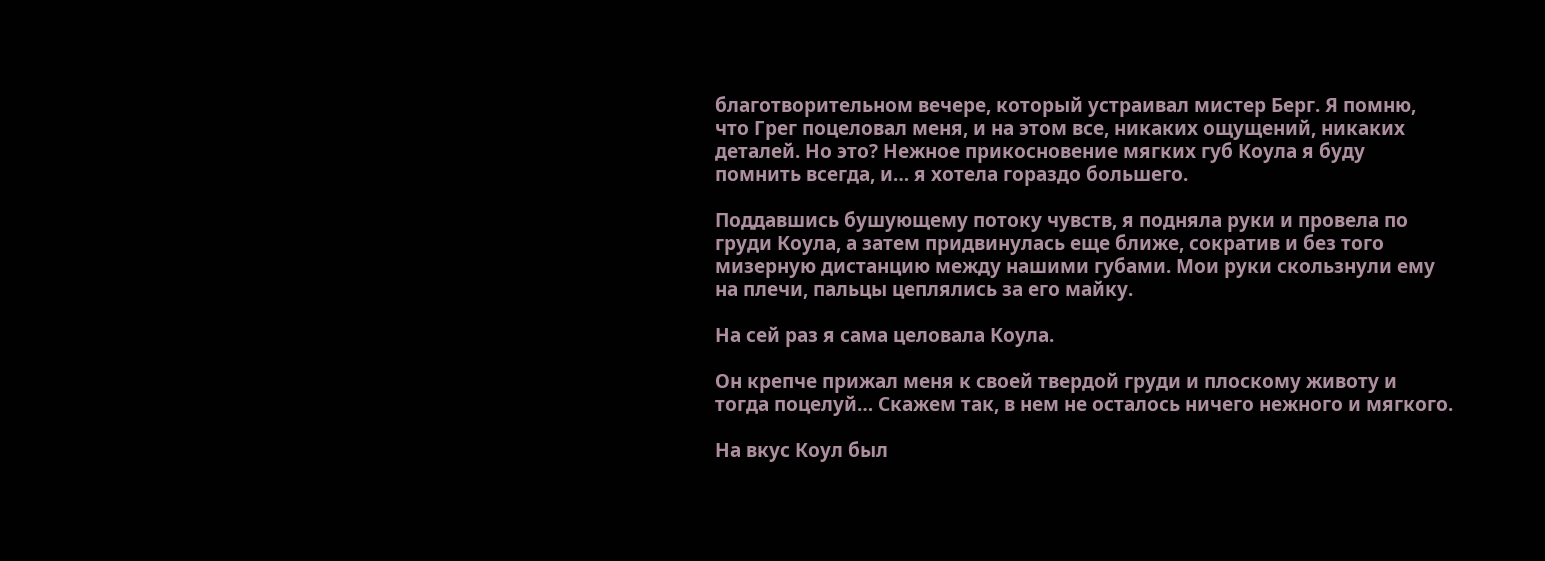благотворительном вечере, который устраивал мистер Берг. Я помню, что Грег поцеловал меня, и на этом все, никаких ощущений, никаких деталей. Но это? Нежное прикосновение мягких губ Коула я буду помнить всегда, и… я хотела гораздо большего.

Поддавшись бушующему потоку чувств, я подняла руки и провела по груди Коула, а затем придвинулась еще ближе, сократив и без того мизерную дистанцию между нашими губами. Мои руки скользнули ему на плечи, пальцы цеплялись за его майку.

На сей раз я сама целовала Коула.

Он крепче прижал меня к своей твердой груди и плоскому животу и тогда поцелуй… Скажем так, в нем не осталось ничего нежного и мягкого.

На вкус Коул был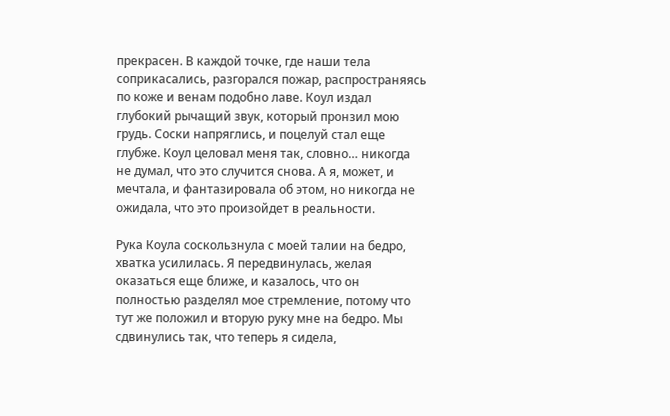прекрасен. В каждой точке, где наши тела соприкасались, разгорался пожар, распространяясь по коже и венам подобно лаве. Коул издал глубокий рычащий звук, который пронзил мою грудь. Соски напряглись, и поцелуй стал еще глубже. Коул целовал меня так, словно… никогда не думал, что это случится снова. А я, может, и мечтала, и фантазировала об этом, но никогда не ожидала, что это произойдет в реальности.

Рука Коула соскользнула с моей талии на бедро, хватка усилилась. Я передвинулась, желая оказаться еще ближе, и казалось, что он полностью разделял мое стремление, потому что тут же положил и вторую руку мне на бедро. Мы сдвинулись так, что теперь я сидела,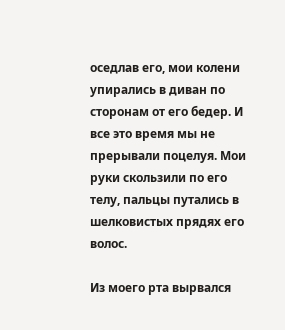оседлав его, мои колени упирались в диван по сторонам от его бедер. И все это время мы не прерывали поцелуя. Мои руки скользили по его телу, пальцы путались в шелковистых прядях его волос.

Из моего рта вырвался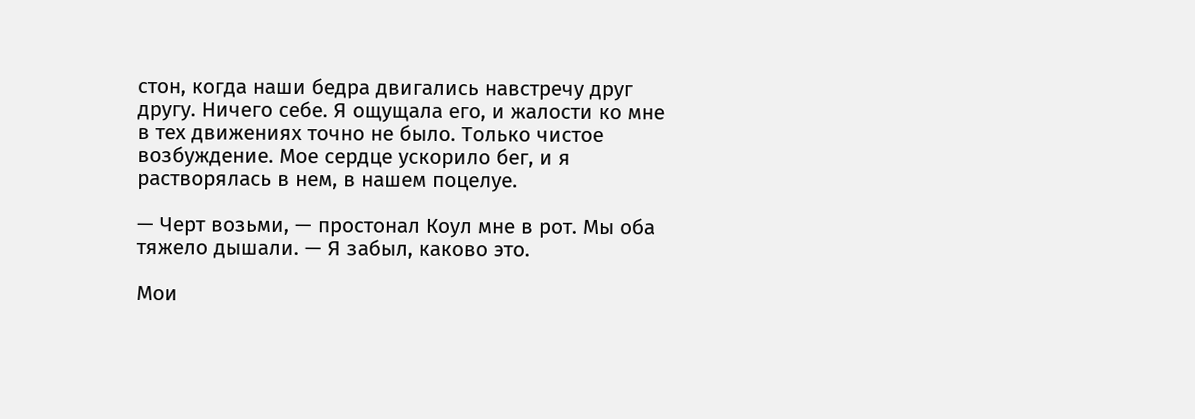стон, когда наши бедра двигались навстречу друг другу. Ничего себе. Я ощущала его, и жалости ко мне в тех движениях точно не было. Только чистое возбуждение. Мое сердце ускорило бег, и я растворялась в нем, в нашем поцелуе.

— Черт возьми, — простонал Коул мне в рот. Мы оба тяжело дышали. — Я забыл, каково это.

Мои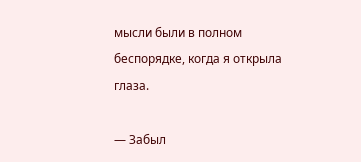мысли были в полном беспорядке, когда я открыла глаза.

— Забыл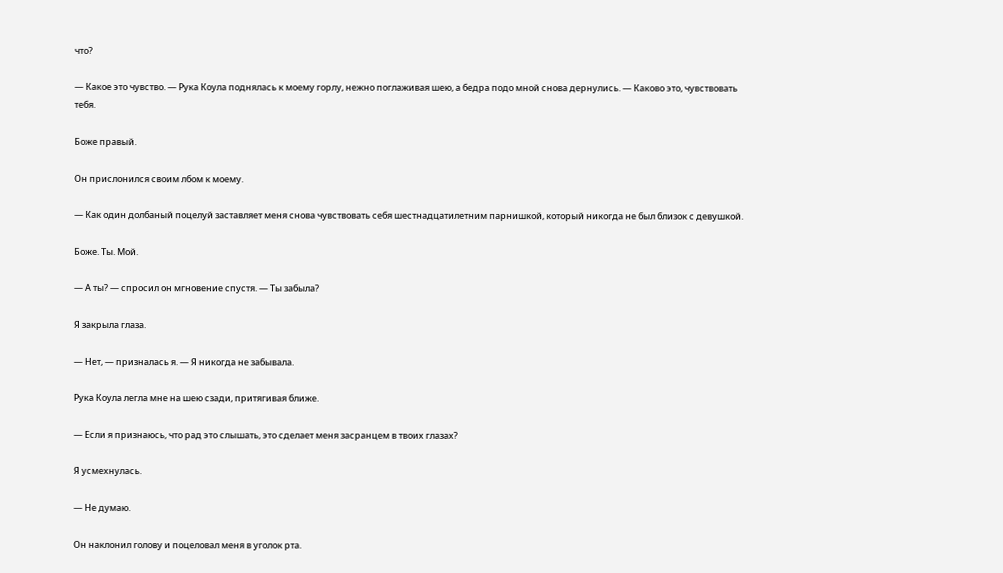что?

— Какое это чувство. — Рука Коула поднялась к моему горлу, нежно поглаживая шею, а бедра подо мной снова дернулись. — Каково это, чувствовать тебя.

Боже правый.

Он прислонился своим лбом к моему.

— Как один долбаный поцелуй заставляет меня снова чувствовать себя шестнадцатилетним парнишкой, который никогда не был близок с девушкой.

Боже. Ты. Мой.

— А ты? — спросил он мгновение спустя. — Ты забыла?

Я закрыла глаза.

— Нет, — призналась я. — Я никогда не забывала.

Рука Коула легла мне на шею сзади, притягивая ближе.

— Если я признаюсь, что рад это слышать, это сделает меня засранцем в твоих глазах?

Я усмехнулась.

— Не думаю.

Он наклонил голову и поцеловал меня в уголок рта.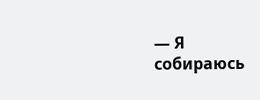— Я собираюсь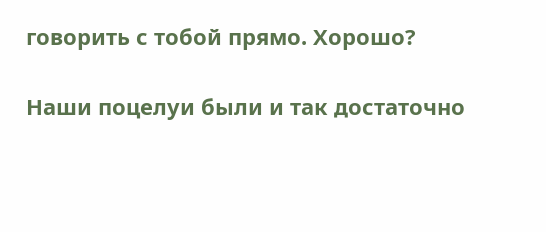говорить с тобой прямо. Хорошо?

Наши поцелуи были и так достаточно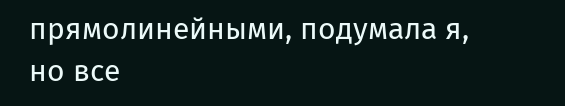прямолинейными, подумала я, но все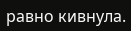равно кивнула.